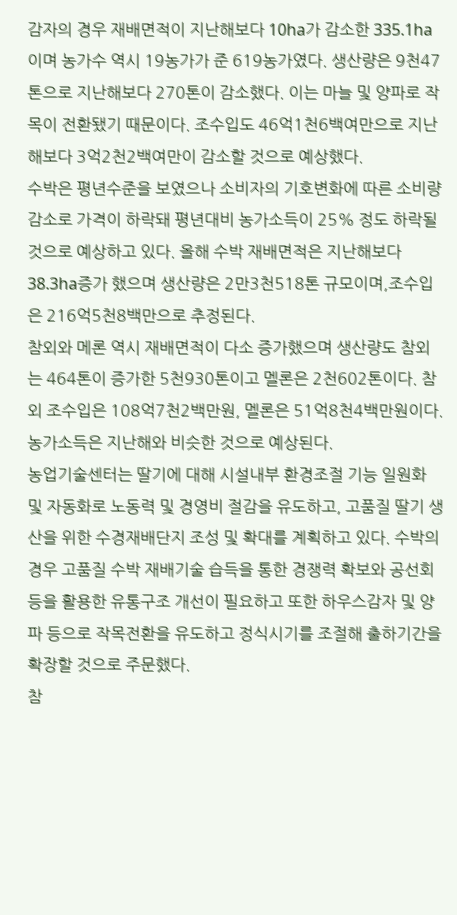감자의 경우 재배면적이 지난해보다 10ha가 감소한 335.1ha이며 농가수 역시 19농가가 준 619농가였다. 생산량은 9천47톤으로 지난해보다 270톤이 감소했다. 이는 마늘 및 양파로 작목이 전환됐기 때문이다. 조수입도 46억1천6백여만으로 지난해보다 3억2천2백여만이 감소할 것으로 예상했다.
수박은 평년수준을 보였으나 소비자의 기호변화에 따른 소비량 감소로 가격이 하락돼 평년대비 농가소득이 25% 정도 하락될 것으로 예상하고 있다. 올해 수박 재배면적은 지난해보다 38.3ha증가 했으며 생산량은 2만3천518톤 규모이며,조수입은 216억5천8백만으로 추정된다.
참외와 메론 역시 재배면적이 다소 증가했으며 생산량도 참외는 464톤이 증가한 5천930톤이고 멜론은 2천602톤이다. 참외 조수입은 108억7천2백만원, 멜론은 51억8천4백만원이다. 농가소득은 지난해와 비슷한 것으로 예상된다.
농업기술센터는 딸기에 대해 시설내부 환경조절 기능 일원화 및 자동화로 노동력 및 경영비 절감을 유도하고, 고품질 딸기 생산을 위한 수경재배단지 조성 및 확대를 계획하고 있다. 수박의 경우 고품질 수박 재배기술 습득을 통한 경쟁력 확보와 공선회 등을 활용한 유통구조 개선이 필요하고 또한 하우스감자 및 양파 등으로 작목전환을 유도하고 정식시기를 조절해 출하기간을 확장할 것으로 주문했다.
참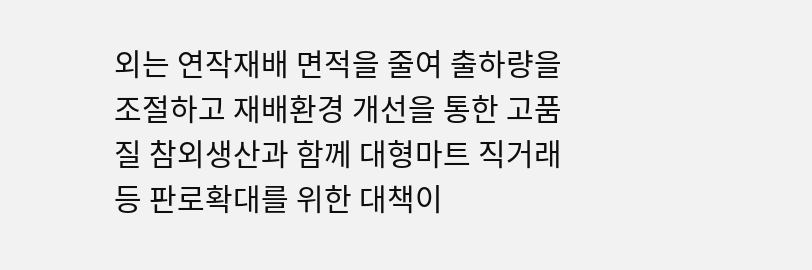외는 연작재배 면적을 줄여 출하량을 조절하고 재배환경 개선을 통한 고품질 참외생산과 함께 대형마트 직거래 등 판로확대를 위한 대책이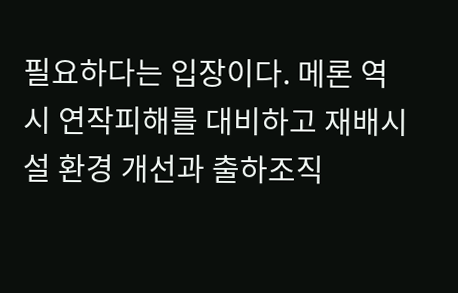필요하다는 입장이다. 메론 역시 연작피해를 대비하고 재배시설 환경 개선과 출하조직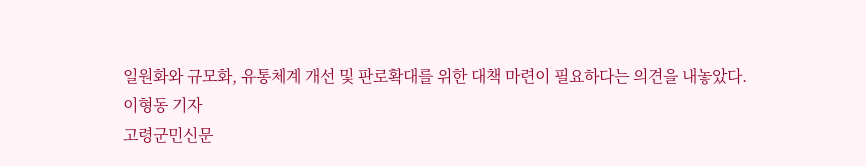일원화와 규모화, 유통체계 개선 및 판로확대를 위한 대책 마련이 필요하다는 의견을 내놓았다.
이형동 기자
고령군민신문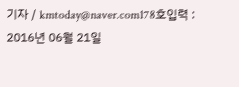기자 / kmtoday@naver.com178호입력 : 2016년 06월 21일